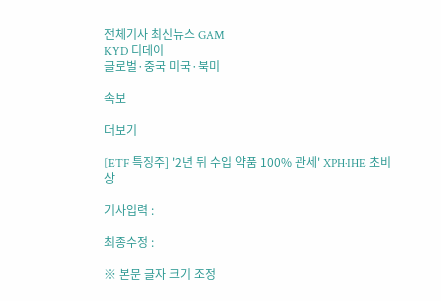전체기사 최신뉴스 GAM
KYD 디데이
글로벌·중국 미국·북미

속보

더보기

[ETF 특징주] '2년 뒤 수입 약품 100% 관세' XPH·IHE 초비상

기사입력 :

최종수정 :

※ 본문 글자 크기 조정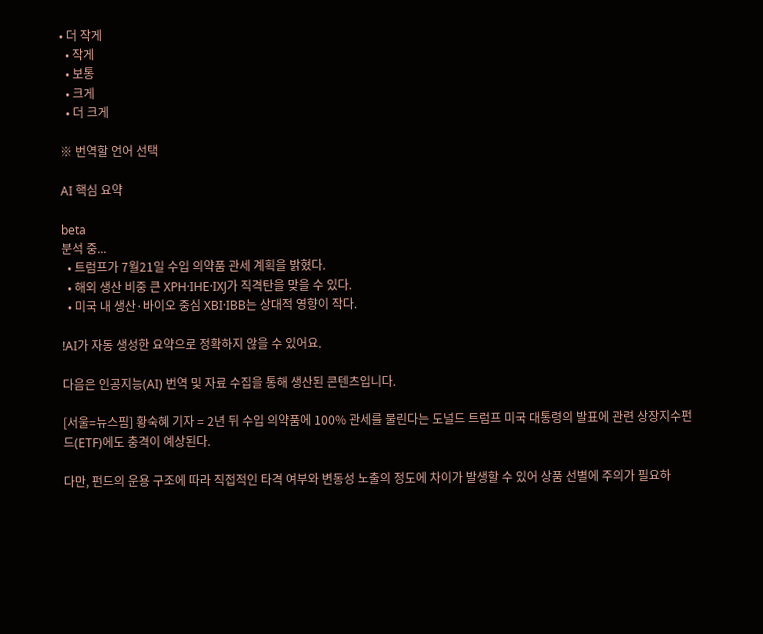• 더 작게
  • 작게
  • 보통
  • 크게
  • 더 크게

※ 번역할 언어 선택

AI 핵심 요약

beta
분석 중...
  • 트럼프가 7월21일 수입 의약품 관세 계획을 밝혔다.
  • 해외 생산 비중 큰 XPH·IHE·IXJ가 직격탄을 맞을 수 있다.
  • 미국 내 생산·바이오 중심 XBI·IBB는 상대적 영향이 작다.

!AI가 자동 생성한 요약으로 정확하지 않을 수 있어요.

다음은 인공지능(AI) 번역 및 자료 수집을 통해 생산된 콘텐츠입니다.

[서울=뉴스핌] 황숙혜 기자 = 2년 뒤 수입 의약품에 100% 관세를 물린다는 도널드 트럼프 미국 대통령의 발표에 관련 상장지수펀드(ETF)에도 충격이 예상된다.

다만, 펀드의 운용 구조에 따라 직접적인 타격 여부와 변동성 노출의 정도에 차이가 발생할 수 있어 상품 선별에 주의가 필요하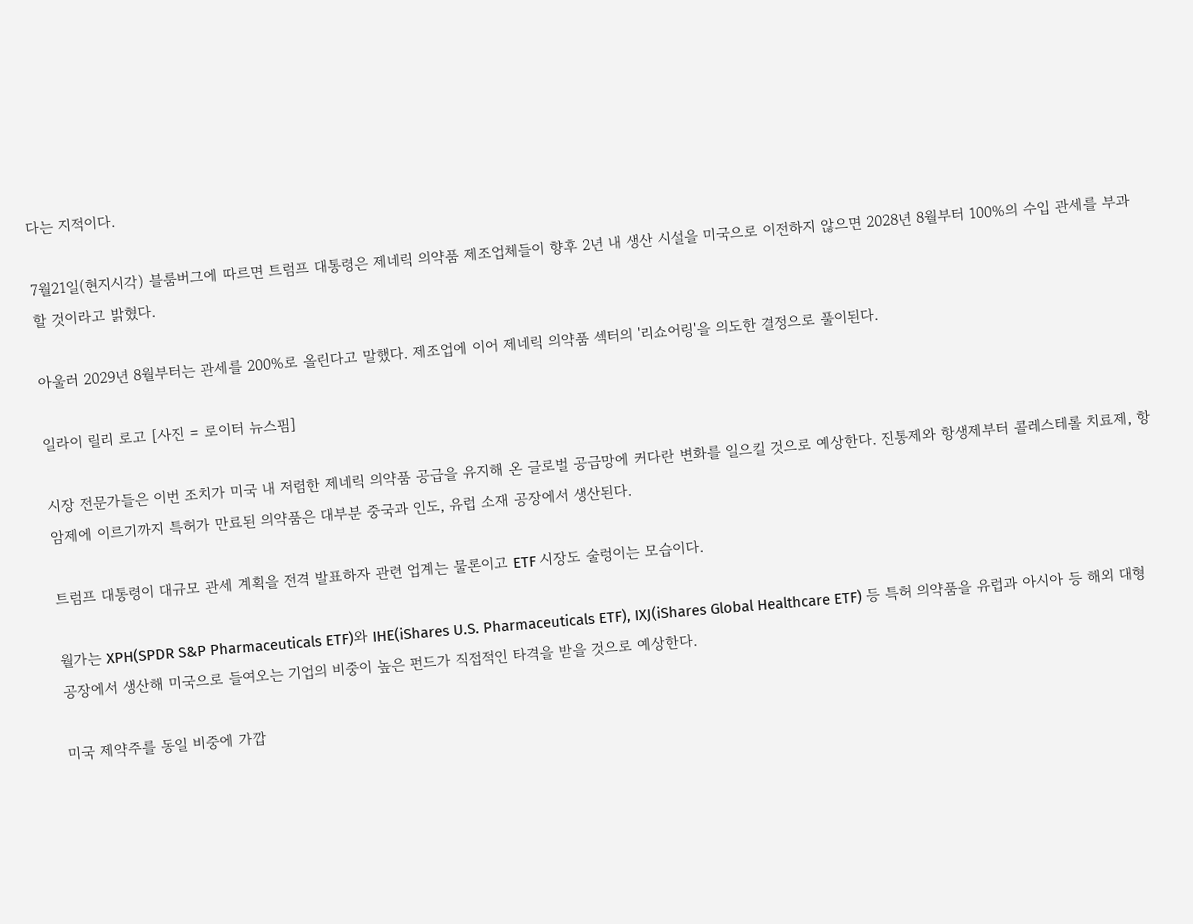다는 지적이다.

7월21일(현지시각) 블룸버그에 따르면 트럼프 대통령은 제네릭 의약품 제조업체들이 향후 2년 내 생산 시설을 미국으로 이전하지 않으면 2028년 8월부터 100%의 수입 관세를 부과할 것이라고 밝혔다.

아울러 2029년 8월부터는 관세를 200%로 올린다고 말했다. 제조업에 이어 제네릭 의약품 섹터의 '리쇼어링'을 의도한 결정으로 풀이된다.

일라이 릴리 로고 [사진 = 로이터 뉴스핌]

시장 전문가들은 이번 조치가 미국 내 저렴한 제네릭 의약품 공급을 유지해 온 글로벌 공급망에 커다란 변화를 일으킬 것으로 예상한다. 진통제와 항생제부터 콜레스테롤 치료제, 항암제에 이르기까지 특허가 만료된 의약품은 대부분 중국과 인도, 유럽 소재 공장에서 생산된다.

트럼프 대통령이 대규모 관세 계획을 전격 발표하자 관련 업계는 물론이고 ETF 시장도 술렁이는 모습이다.

월가는 XPH(SPDR S&P Pharmaceuticals ETF)와 IHE(iShares U.S. Pharmaceuticals ETF), IXJ(iShares Global Healthcare ETF) 등 특허 의약품을 유럽과 아시아 등 해외 대형 공장에서 생산해 미국으로 들여오는 기업의 비중이 높은 펀드가 직접적인 타격을 받을 것으로 예상한다.

미국 제약주를 동일 비중에 가깝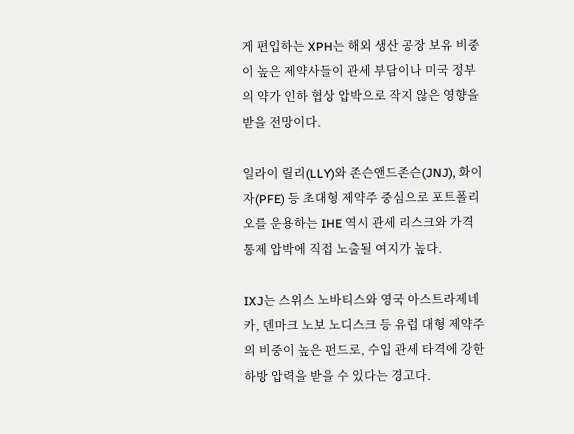게 편입하는 XPH는 해외 생산 공장 보유 비중이 높은 제약사들이 관세 부담이나 미국 정부의 약가 인하 협상 압박으로 작지 않은 영향을 받을 전망이다.

일라이 릴리(LLY)와 존슨앤드존슨(JNJ), 화이자(PFE) 등 초대형 제약주 중심으로 포트폴리오를 운용하는 IHE 역시 관세 리스크와 가격 통제 압박에 직접 노출될 여지가 높다.

IXJ는 스위스 노바티스와 영국 아스트라제네카, 덴마크 노보 노디스크 등 유럽 대형 제약주의 비중이 높은 펀드로, 수입 관세 타격에 강한 하방 압력을 받을 수 있다는 경고다.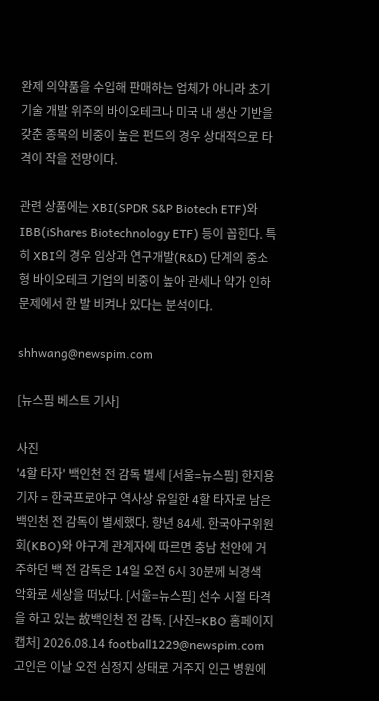완제 의약품을 수입해 판매하는 업체가 아니라 초기 기술 개발 위주의 바이오테크나 미국 내 생산 기반을 갖춘 종목의 비중이 높은 펀드의 경우 상대적으로 타격이 작을 전망이다.

관련 상품에는 XBI(SPDR S&P Biotech ETF)와 IBB(iShares Biotechnology ETF) 등이 꼽힌다. 특히 XBI의 경우 임상과 연구개발(R&D) 단계의 중소형 바이오테크 기업의 비중이 높아 관세나 약가 인하 문제에서 한 발 비켜나 있다는 분석이다.

shhwang@newspim.com

[뉴스핌 베스트 기사]

사진
'4할 타자' 백인천 전 감독 별세 [서울=뉴스핌] 한지용 기자 = 한국프로야구 역사상 유일한 4할 타자로 남은 백인천 전 감독이 별세했다. 향년 84세. 한국야구위원회(KBO)와 야구계 관계자에 따르면 충남 천안에 거주하던 백 전 감독은 14일 오전 6시 30분께 뇌경색 악화로 세상을 떠났다. [서울=뉴스핌] 선수 시절 타격을 하고 있는 故백인천 전 감독. [사진=KBO 홈페이지 캡처] 2026.08.14 football1229@newspim.com 고인은 이날 오전 심정지 상태로 거주지 인근 병원에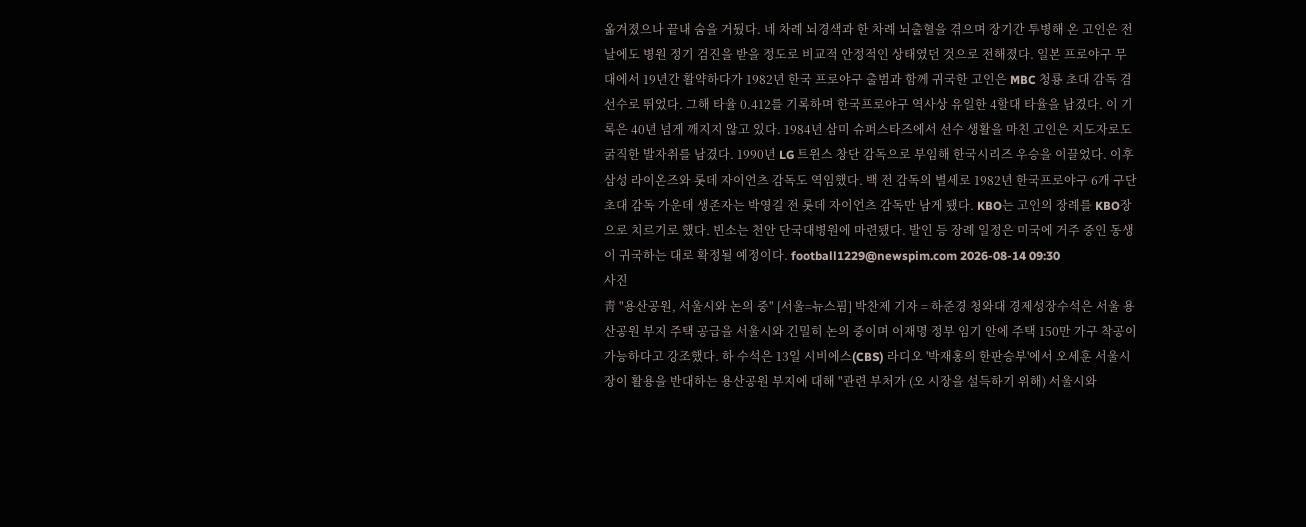옮겨졌으나 끝내 숨을 거뒀다. 네 차례 뇌경색과 한 차례 뇌출혈을 겪으며 장기간 투병해 온 고인은 전날에도 병원 정기 검진을 받을 정도로 비교적 안정적인 상태였던 것으로 전해졌다. 일본 프로야구 무대에서 19년간 활약하다가 1982년 한국 프로야구 출범과 함께 귀국한 고인은 MBC 청룡 초대 감독 겸 선수로 뛰었다. 그해 타율 0.412를 기록하며 한국프로야구 역사상 유일한 4할대 타율을 남겼다. 이 기록은 40년 넘게 깨지지 않고 있다. 1984년 삼미 슈퍼스타즈에서 선수 생활을 마친 고인은 지도자로도 굵직한 발자취를 남겼다. 1990년 LG 트윈스 창단 감독으로 부임해 한국시리즈 우승을 이끌었다. 이후 삼성 라이온즈와 롯데 자이언츠 감독도 역임했다. 백 전 감독의 별세로 1982년 한국프로야구 6개 구단 초대 감독 가운데 생존자는 박영길 전 롯데 자이언츠 감독만 남게 됐다. KBO는 고인의 장례를 KBO장으로 치르기로 했다. 빈소는 천안 단국대병원에 마련됐다. 발인 등 장례 일정은 미국에 거주 중인 동생이 귀국하는 대로 확정될 예정이다. football1229@newspim.com 2026-08-14 09:30
사진
靑 "용산공원, 서울시와 논의 중" [서울=뉴스핌] 박찬제 기자 = 하준경 청와대 경제성장수석은 서울 용산공원 부지 주택 공급을 서울시와 긴밀히 논의 중이며 이재명 정부 임기 안에 주택 150만 가구 착공이 가능하다고 강조했다. 하 수석은 13일 시비에스(CBS) 라디오 '박재홍의 한판승부'에서 오세훈 서울시장이 활용을 반대하는 용산공원 부지에 대해 "관련 부처가 (오 시장을 설득하기 위해) 서울시와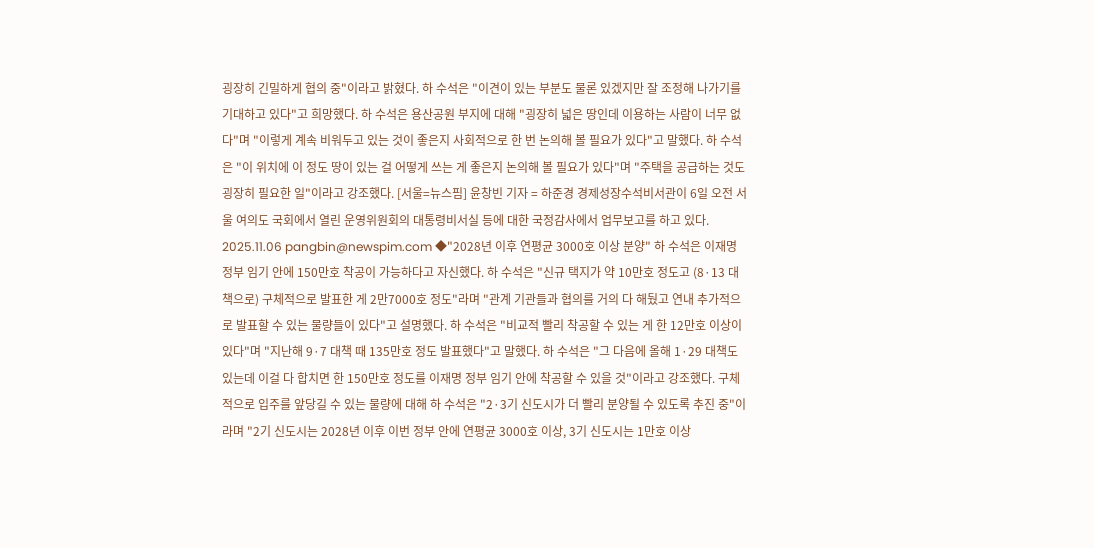굉장히 긴밀하게 협의 중"이라고 밝혔다. 하 수석은 "이견이 있는 부분도 물론 있겠지만 잘 조정해 나가기를 기대하고 있다"고 희망했다. 하 수석은 용산공원 부지에 대해 "굉장히 넓은 땅인데 이용하는 사람이 너무 없다"며 "이렇게 계속 비워두고 있는 것이 좋은지 사회적으로 한 번 논의해 볼 필요가 있다"고 말했다. 하 수석은 "이 위치에 이 정도 땅이 있는 걸 어떻게 쓰는 게 좋은지 논의해 볼 필요가 있다"며 "주택을 공급하는 것도 굉장히 필요한 일"이라고 강조했다. [서울=뉴스핌] 윤창빈 기자 = 하준경 경제성장수석비서관이 6일 오전 서울 여의도 국회에서 열린 운영위원회의 대통령비서실 등에 대한 국정감사에서 업무보고를 하고 있다. 2025.11.06 pangbin@newspim.com ◆"2028년 이후 연평균 3000호 이상 분양" 하 수석은 이재명 정부 임기 안에 150만호 착공이 가능하다고 자신했다. 하 수석은 "신규 택지가 약 10만호 정도고 (8·13 대책으로) 구체적으로 발표한 게 2만7000호 정도"라며 "관계 기관들과 협의를 거의 다 해뒀고 연내 추가적으로 발표할 수 있는 물량들이 있다"고 설명했다. 하 수석은 "비교적 빨리 착공할 수 있는 게 한 12만호 이상이 있다"며 "지난해 9·7 대책 때 135만호 정도 발표했다"고 말했다. 하 수석은 "그 다음에 올해 1·29 대책도 있는데 이걸 다 합치면 한 150만호 정도를 이재명 정부 임기 안에 착공할 수 있을 것"이라고 강조했다. 구체적으로 입주를 앞당길 수 있는 물량에 대해 하 수석은 "2·3기 신도시가 더 빨리 분양될 수 있도록 추진 중"이라며 "2기 신도시는 2028년 이후 이번 정부 안에 연평균 3000호 이상, 3기 신도시는 1만호 이상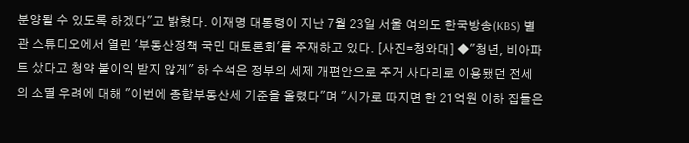분양될 수 있도록 하겠다"고 밝혔다. 이재명 대통령이 지난 7월 23일 서울 여의도 한국방송(KBS) 별관 스튜디오에서 열린 '부동산정책 국민 대토론회'를 주재하고 있다. [사진=청와대] ◆"청년, 비아파트 샀다고 청약 불이익 받지 않게" 하 수석은 정부의 세제 개편안으로 주거 사다리로 이용됐던 전세의 소멸 우려에 대해 "이번에 종합부동산세 기준을 올렸다"며 "시가로 따지면 한 21억원 이하 집들은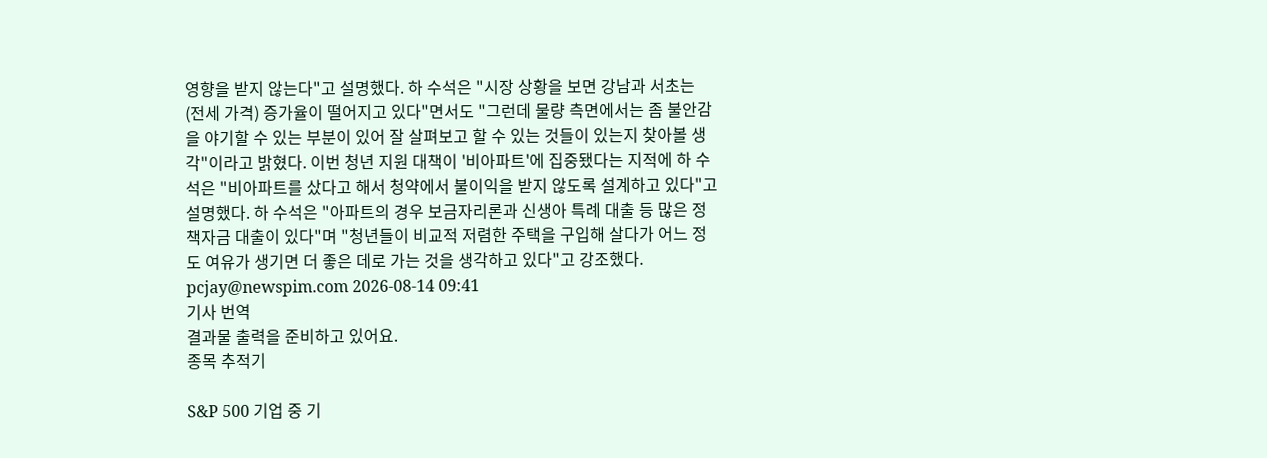영향을 받지 않는다"고 설명했다. 하 수석은 "시장 상황을 보면 강남과 서초는 (전세 가격) 증가율이 떨어지고 있다"면서도 "그런데 물량 측면에서는 좀 불안감을 야기할 수 있는 부분이 있어 잘 살펴보고 할 수 있는 것들이 있는지 찾아볼 생각"이라고 밝혔다. 이번 청년 지원 대책이 '비아파트'에 집중됐다는 지적에 하 수석은 "비아파트를 샀다고 해서 청약에서 불이익을 받지 않도록 설계하고 있다"고 설명했다. 하 수석은 "아파트의 경우 보금자리론과 신생아 특례 대출 등 많은 정책자금 대출이 있다"며 "청년들이 비교적 저렴한 주택을 구입해 살다가 어느 정도 여유가 생기면 더 좋은 데로 가는 것을 생각하고 있다"고 강조했다. pcjay@newspim.com 2026-08-14 09:41
기사 번역
결과물 출력을 준비하고 있어요.
종목 추적기

S&P 500 기업 중 기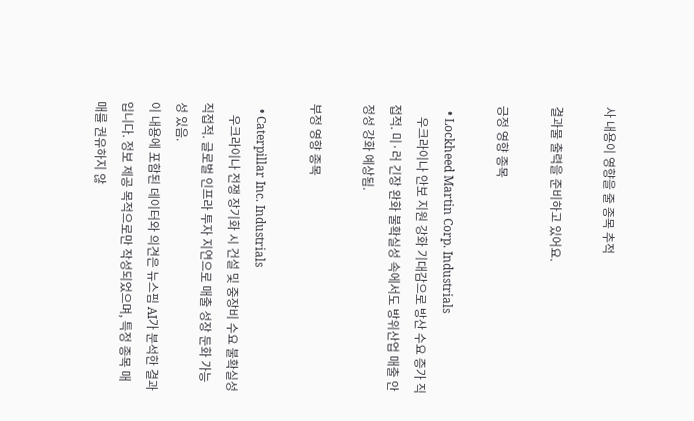사 내용이 영향을 줄 종목 추적

결과물 출력을 준비하고 있어요.

긍정 영향 종목

  • Lockheed Martin Corp. Industrials
    우크라이나 안보 지원 강화 기대감으로 방산 수요 증가 직접적. 미·러 긴장 완화 불확실성 속에서도 방위산업 매출 안정성 강화 예상됨.

부정 영향 종목

  • Caterpillar Inc. Industrials
    우크라이나 전쟁 장기화 시 건설 및 중장비 수요 불확실성 직접적. 글로벌 인프라 투자 지연으로 매출 성장 둔화 가능성 있음.
이 내용에 포함된 데이터와 의견은 뉴스핌 AI가 분석한 결과입니다. 정보 제공 목적으로만 작성되었으며, 특정 종목 매매를 권유하지 않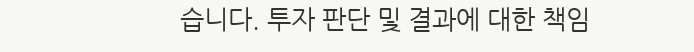습니다. 투자 판단 및 결과에 대한 책임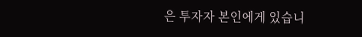은 투자자 본인에게 있습니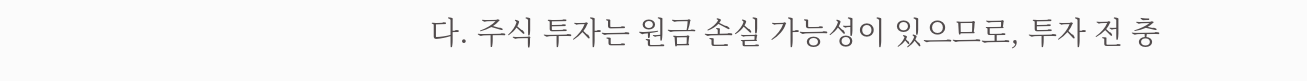다. 주식 투자는 원금 손실 가능성이 있으므로, 투자 전 충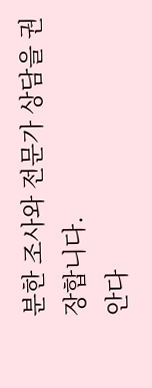분한 조사와 전문가 상담을 권장합니다.
안다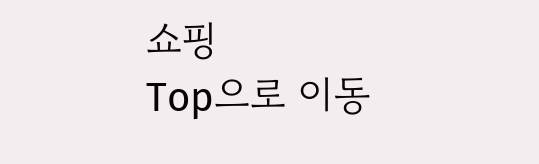쇼핑
Top으로 이동